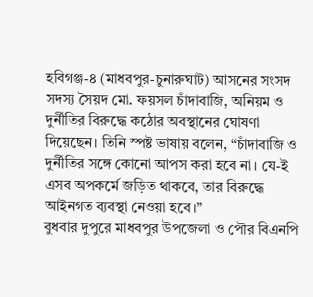হবিগঞ্জ-৪ (মাধবপুর-চুনারুঘাট) আসনের সংসদ সদস্য সৈয়দ মো. ফয়সল চাঁদাবাজি, অনিয়ম ও দুর্নীতির বিরুদ্ধে কঠোর অবস্থানের ঘোষণা দিয়েছেন। তিনি স্পষ্ট ভাষায় বলেন, “চাঁদাবাজি ও দুর্নীতির সঙ্গে কোনো আপস করা হবে না। যে-ই এসব অপকর্মে জড়িত থাকবে, তার বিরুদ্ধে আইনগত ব্যবস্থা নেওয়া হবে।”
বুধবার দুপুরে মাধবপুর উপজেলা ও পৌর বিএনপি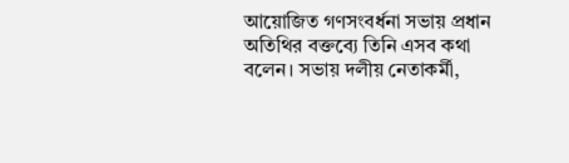আয়োজিত গণসংবর্ধনা সভায় প্রধান অতিথির বক্তব্যে তিনি এসব কথা বলেন। সভায় দলীয় নেতাকর্মী,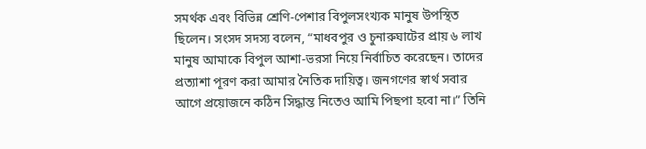সমর্থক এবং বিভিন্ন শ্রেণি-পেশার বিপুলসংখ্যক মানুষ উপস্থিত ছিলেন। সংসদ সদস্য বলেন, “মাধবপুর ও চুনারুঘাটের প্রায় ৬ লাখ মানুষ আমাকে বিপুল আশা-ভরসা নিয়ে নির্বাচিত করেছেন। তাদের প্রত্যাশা পূরণ করা আমার নৈতিক দায়িত্ব। জনগণের স্বার্থ সবার আগে প্রয়োজনে কঠিন সিদ্ধান্ত নিতেও আমি পিছপা হবো না।” তিনি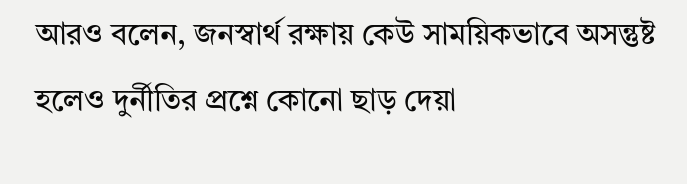আরও বলেন, জনস্বার্থ রক্ষায় কেউ সাময়িকভাবে অসন্তুষ্ট হলেও দুর্নীতির প্রশ্নে কোনো ছাড় দেয়া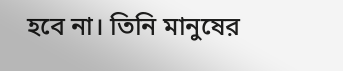হবে না। তিনি মানুষের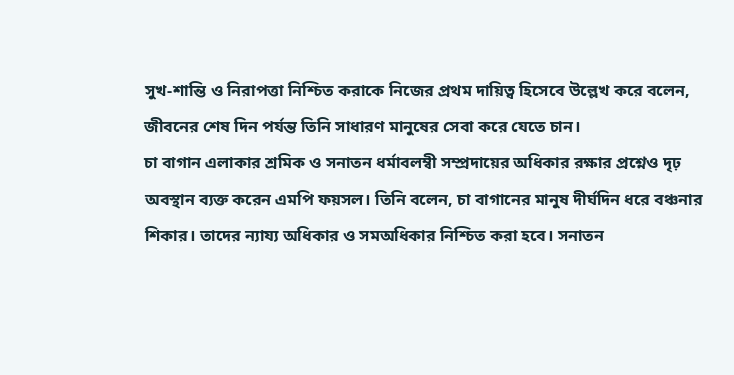সুখ-শান্তি ও নিরাপত্তা নিশ্চিত করাকে নিজের প্রথম দায়িত্ব হিসেবে উল্লেখ করে বলেন, জীবনের শেষ দিন পর্যন্ত তিনি সাধারণ মানুষের সেবা করে যেতে চান।
চা বাগান এলাকার শ্রমিক ও সনাতন ধর্মাবলম্বী সম্প্রদায়ের অধিকার রক্ষার প্রশ্নেও দৃঢ় অবস্থান ব্যক্ত করেন এমপি ফয়সল। তিনি বলেন, চা বাগানের মানুষ দীর্ঘদিন ধরে বঞ্চনার শিকার। তাদের ন্যায্য অধিকার ও সমঅধিকার নিশ্চিত করা হবে। সনাতন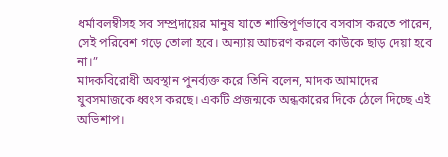ধর্মাবলম্বীসহ সব সম্প্রদায়ের মানুষ যাতে শান্তিপূর্ণভাবে বসবাস করতে পারেন, সেই পরিবেশ গড়ে তোলা হবে। অন্যায় আচরণ করলে কাউকে ছাড় দেয়া হবে না।”
মাদকবিরোধী অবস্থান পুনর্ব্যক্ত করে তিনি বলেন, মাদক আমাদের যুবসমাজকে ধ্বংস করছে। একটি প্রজন্মকে অন্ধকারের দিকে ঠেলে দিচ্ছে এই অভিশাপ।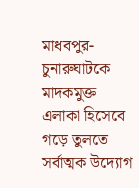মাধবপুর-চুনারুঘাটকে মাদকমুক্ত এলাকা হিসেবে গড়ে তুলতে সর্বাত্মক উদ্যোগ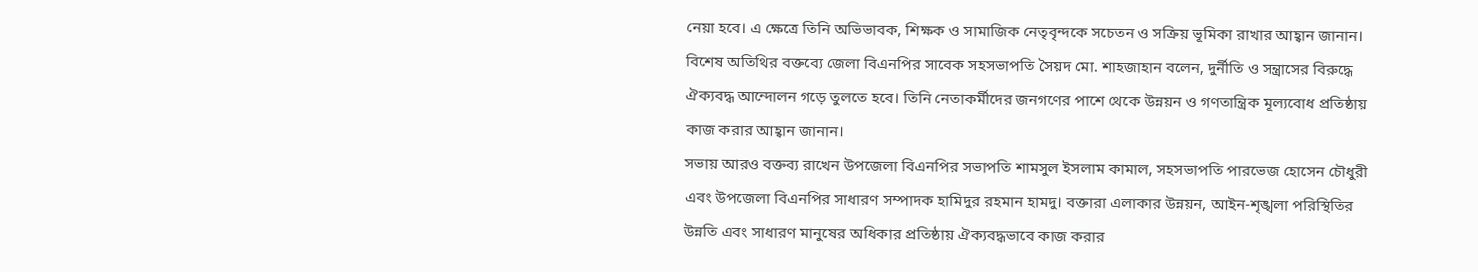নেয়া হবে। এ ক্ষেত্রে তিনি অভিভাবক, শিক্ষক ও সামাজিক নেতৃবৃন্দকে সচেতন ও সক্রিয় ভূমিকা রাখার আহ্বান জানান।
বিশেষ অতিথির বক্তব্যে জেলা বিএনপির সাবেক সহসভাপতি সৈয়দ মো. শাহজাহান বলেন, দুর্নীতি ও সন্ত্রাসের বিরুদ্ধে ঐক্যবদ্ধ আন্দোলন গড়ে তুলতে হবে। তিনি নেতাকর্মীদের জনগণের পাশে থেকে উন্নয়ন ও গণতান্ত্রিক মূল্যবোধ প্রতিষ্ঠায় কাজ করার আহ্বান জানান।
সভায় আরও বক্তব্য রাখেন উপজেলা বিএনপির সভাপতি শামসুল ইসলাম কামাল, সহসভাপতি পারভেজ হোসেন চৌধুরী এবং উপজেলা বিএনপির সাধারণ সম্পাদক হামিদুর রহমান হামদু। বক্তারা এলাকার উন্নয়ন, আইন-শৃঙ্খলা পরিস্থিতির উন্নতি এবং সাধারণ মানুষের অধিকার প্রতিষ্ঠায় ঐক্যবদ্ধভাবে কাজ করার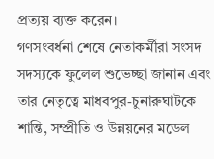প্রত্যয় ব্যক্ত করেন।
গণসংবর্ধনা শেষে নেতাকর্মীরা সংসদ সদস্যকে ফুলেল শুভেচ্ছা জানান এবং তার নেতৃত্বে মাধবপুর-চুনারুঘাটকে শান্তি, সম্প্রীতি ও উন্নয়নের মডেল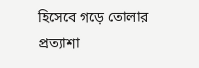হিসেবে গড়ে তোলার প্রত্যাশা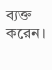ব্যক্ত করেন।